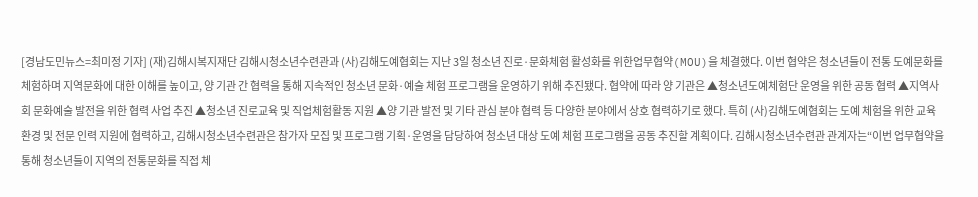[경남도민뉴스=최미정 기자] (재)김해시복지재단 김해시청소년수련관과 (사)김해도예협회는 지난 3일 청소년 진로·문화체험 활성화를 위한업무협약(MOU)을 체결했다. 이번 협약은 청소년들이 전통 도예문화를 체험하며 지역문화에 대한 이해를 높이고, 양 기관 간 협력을 통해 지속적인 청소년 문화·예술 체험 프로그램을 운영하기 위해 추진됐다. 협약에 따라 양 기관은 ▲청소년도예체험단 운영을 위한 공동 협력 ▲지역사회 문화예술 발전을 위한 협력 사업 추진 ▲청소년 진로교육 및 직업체험활동 지원 ▲양 기관 발전 및 기타 관심 분야 협력 등 다양한 분야에서 상호 협력하기로 했다. 특히 (사)김해도예협회는 도예 체험을 위한 교육 환경 및 전문 인력 지원에 협력하고, 김해시청소년수련관은 참가자 모집 및 프로그램 기획·운영을 담당하여 청소년 대상 도예 체험 프로그램을 공동 추진할 계획이다. 김해시청소년수련관 관계자는“이번 업무협약을 통해 청소년들이 지역의 전통문화를 직접 체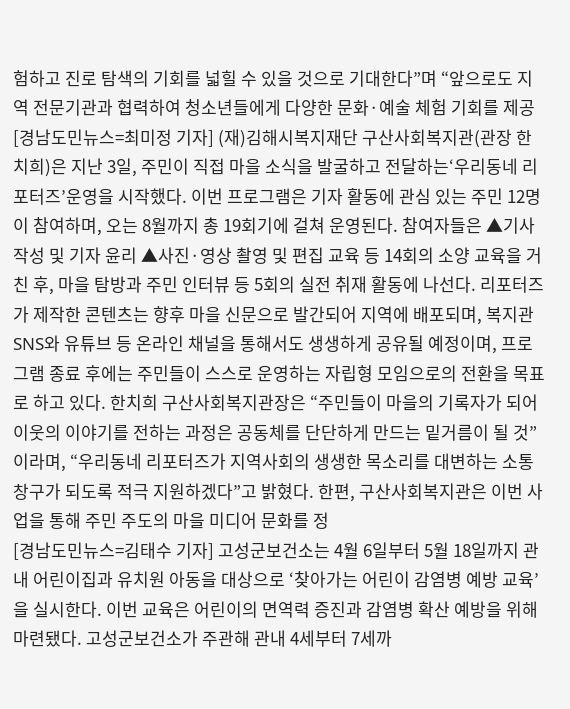험하고 진로 탐색의 기회를 넓힐 수 있을 것으로 기대한다”며 “앞으로도 지역 전문기관과 협력하여 청소년들에게 다양한 문화·예술 체험 기회를 제공
[경남도민뉴스=최미정 기자] (재)김해시복지재단 구산사회복지관(관장 한치희)은 지난 3일, 주민이 직접 마을 소식을 발굴하고 전달하는‘우리동네 리포터즈’운영을 시작했다. 이번 프로그램은 기자 활동에 관심 있는 주민 12명이 참여하며, 오는 8월까지 총 19회기에 걸쳐 운영된다. 참여자들은 ▲기사 작성 및 기자 윤리 ▲사진·영상 촬영 및 편집 교육 등 14회의 소양 교육을 거친 후, 마을 탐방과 주민 인터뷰 등 5회의 실전 취재 활동에 나선다. 리포터즈가 제작한 콘텐츠는 향후 마을 신문으로 발간되어 지역에 배포되며, 복지관 SNS와 유튜브 등 온라인 채널을 통해서도 생생하게 공유될 예정이며, 프로그램 종료 후에는 주민들이 스스로 운영하는 자립형 모임으로의 전환을 목표로 하고 있다. 한치희 구산사회복지관장은 “주민들이 마을의 기록자가 되어 이웃의 이야기를 전하는 과정은 공동체를 단단하게 만드는 밑거름이 될 것”이라며, “우리동네 리포터즈가 지역사회의 생생한 목소리를 대변하는 소통 창구가 되도록 적극 지원하겠다”고 밝혔다. 한편, 구산사회복지관은 이번 사업을 통해 주민 주도의 마을 미디어 문화를 정
[경남도민뉴스=김태수 기자] 고성군보건소는 4월 6일부터 5월 18일까지 관내 어린이집과 유치원 아동을 대상으로 ‘찾아가는 어린이 감염병 예방 교육’을 실시한다. 이번 교육은 어린이의 면역력 증진과 감염병 확산 예방을 위해 마련됐다. 고성군보건소가 주관해 관내 4세부터 7세까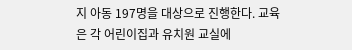지 아동 197명을 대상으로 진행한다. 교육은 각 어린이집과 유치원 교실에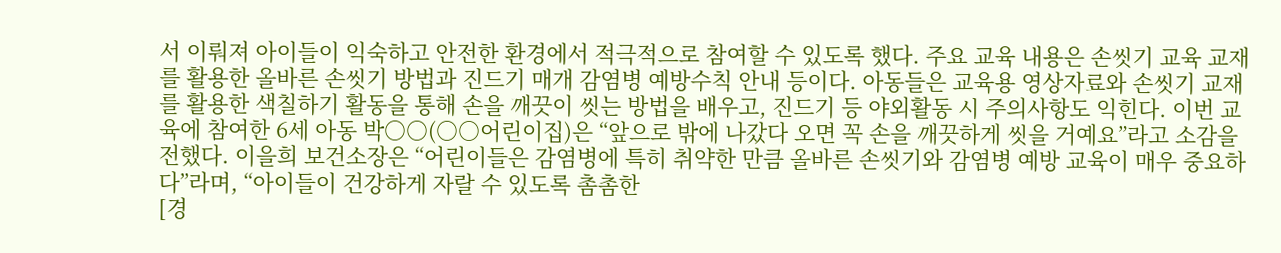서 이뤄져 아이들이 익숙하고 안전한 환경에서 적극적으로 참여할 수 있도록 했다. 주요 교육 내용은 손씻기 교육 교재를 활용한 올바른 손씻기 방법과 진드기 매개 감염병 예방수칙 안내 등이다. 아동들은 교육용 영상자료와 손씻기 교재를 활용한 색칠하기 활동을 통해 손을 깨끗이 씻는 방법을 배우고, 진드기 등 야외활동 시 주의사항도 익힌다. 이번 교육에 참여한 6세 아동 박○○(○○어린이집)은 “앞으로 밖에 나갔다 오면 꼭 손을 깨끗하게 씻을 거예요”라고 소감을 전했다. 이을희 보건소장은 “어린이들은 감염병에 특히 취약한 만큼 올바른 손씻기와 감염병 예방 교육이 매우 중요하다”라며, “아이들이 건강하게 자랄 수 있도록 촘촘한
[경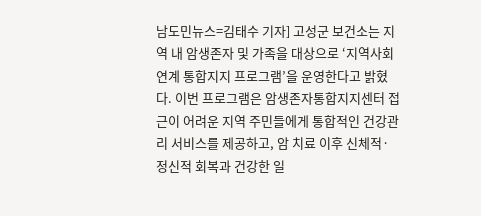남도민뉴스=김태수 기자] 고성군 보건소는 지역 내 암생존자 및 가족을 대상으로 ‘지역사회 연계 통합지지 프로그램’을 운영한다고 밝혔다. 이번 프로그램은 암생존자통합지지센터 접근이 어려운 지역 주민들에게 통합적인 건강관리 서비스를 제공하고, 암 치료 이후 신체적·정신적 회복과 건강한 일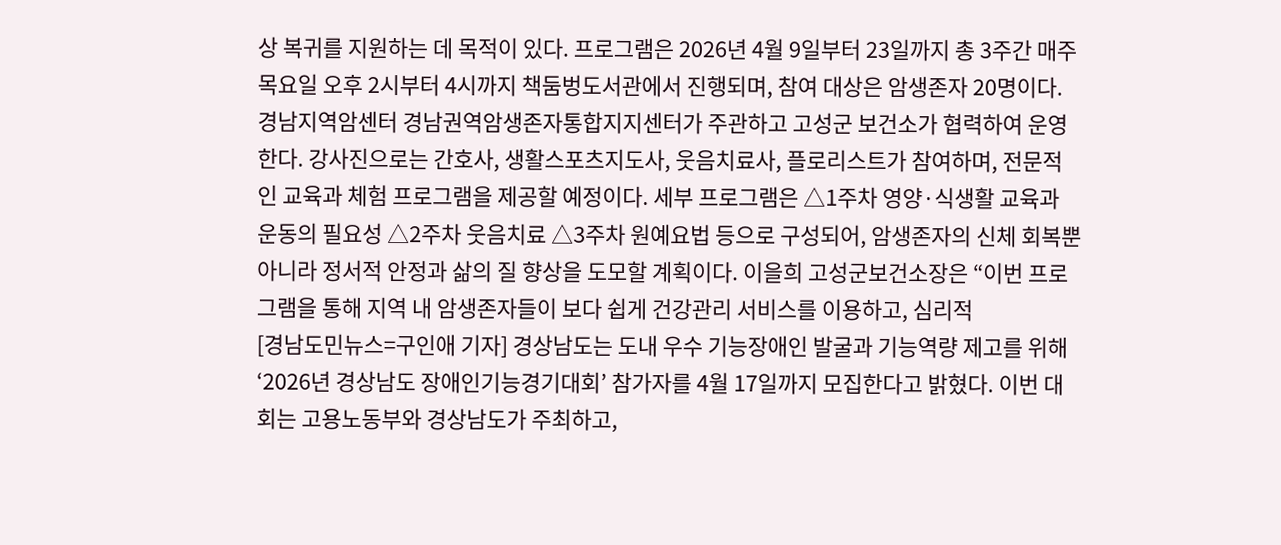상 복귀를 지원하는 데 목적이 있다. 프로그램은 2026년 4월 9일부터 23일까지 총 3주간 매주 목요일 오후 2시부터 4시까지 책둠벙도서관에서 진행되며, 참여 대상은 암생존자 20명이다. 경남지역암센터 경남권역암생존자통합지지센터가 주관하고 고성군 보건소가 협력하여 운영한다. 강사진으로는 간호사, 생활스포츠지도사, 웃음치료사, 플로리스트가 참여하며, 전문적인 교육과 체험 프로그램을 제공할 예정이다. 세부 프로그램은 △1주차 영양·식생활 교육과 운동의 필요성 △2주차 웃음치료 △3주차 원예요법 등으로 구성되어, 암생존자의 신체 회복뿐 아니라 정서적 안정과 삶의 질 향상을 도모할 계획이다. 이을희 고성군보건소장은 “이번 프로그램을 통해 지역 내 암생존자들이 보다 쉽게 건강관리 서비스를 이용하고, 심리적
[경남도민뉴스=구인애 기자] 경상남도는 도내 우수 기능장애인 발굴과 기능역량 제고를 위해 ‘2026년 경상남도 장애인기능경기대회’ 참가자를 4월 17일까지 모집한다고 밝혔다. 이번 대회는 고용노동부와 경상남도가 주최하고,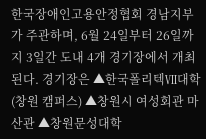한국장애인고용안정협회 경남지부가 주관하며, 6월 24일부터 26일까지 3일간 도내 4개 경기장에서 개최된다. 경기장은 ▲한국폴리텍Ⅶ대학(창원 캠퍼스) ▲창원시 여성회관 마산관 ▲창원문성대학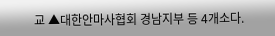교 ▲대한안마사협회 경남지부 등 4개소다.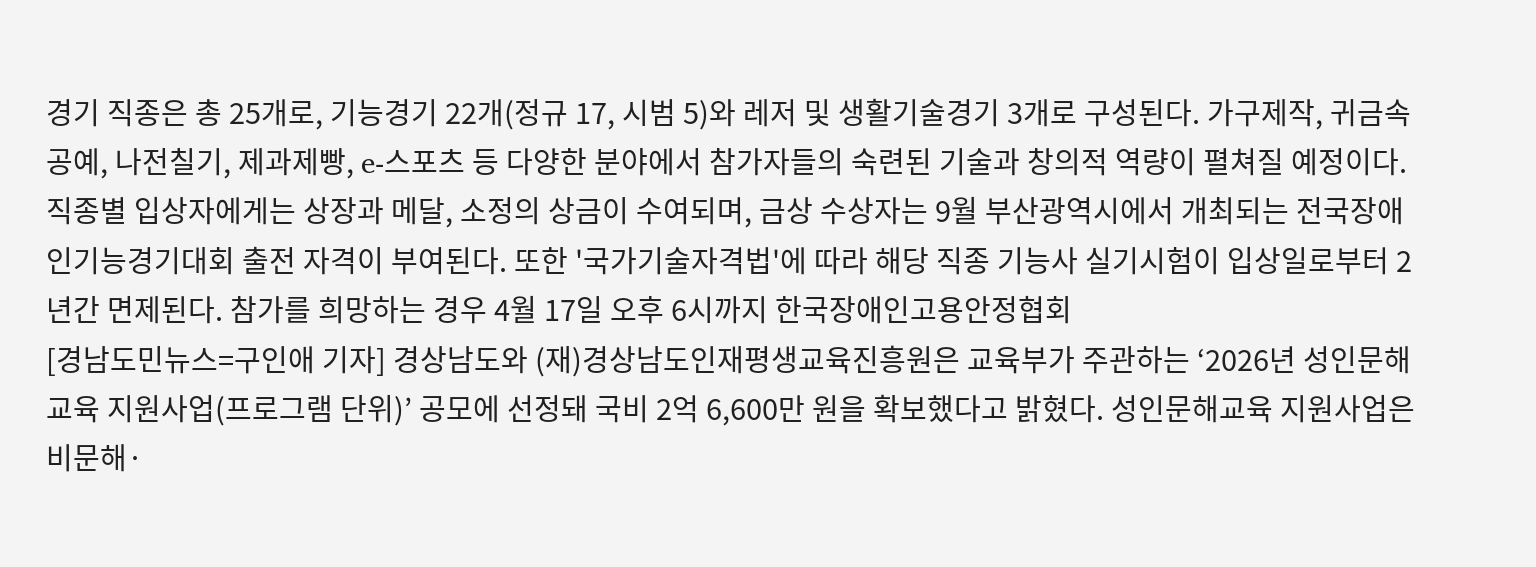경기 직종은 총 25개로, 기능경기 22개(정규 17, 시범 5)와 레저 및 생활기술경기 3개로 구성된다. 가구제작, 귀금속 공예, 나전칠기, 제과제빵, e-스포츠 등 다양한 분야에서 참가자들의 숙련된 기술과 창의적 역량이 펼쳐질 예정이다. 직종별 입상자에게는 상장과 메달, 소정의 상금이 수여되며, 금상 수상자는 9월 부산광역시에서 개최되는 전국장애인기능경기대회 출전 자격이 부여된다. 또한 '국가기술자격법'에 따라 해당 직종 기능사 실기시험이 입상일로부터 2년간 면제된다. 참가를 희망하는 경우 4월 17일 오후 6시까지 한국장애인고용안정협회
[경남도민뉴스=구인애 기자] 경상남도와 (재)경상남도인재평생교육진흥원은 교육부가 주관하는 ‘2026년 성인문해교육 지원사업(프로그램 단위)’ 공모에 선정돼 국비 2억 6,600만 원을 확보했다고 밝혔다. 성인문해교육 지원사업은 비문해·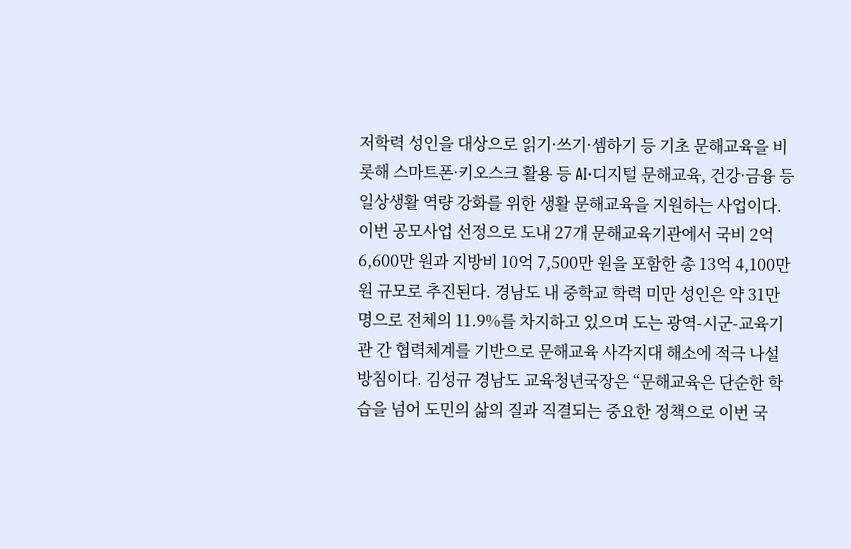저학력 성인을 대상으로 읽기·쓰기·셈하기 등 기초 문해교육을 비롯해 스마트폰·키오스크 활용 등 AI·디지털 문해교육, 건강·금융 등 일상생활 역량 강화를 위한 생활 문해교육을 지원하는 사업이다. 이번 공모사업 선정으로 도내 27개 문해교육기관에서 국비 2억 6,600만 원과 지방비 10억 7,500만 원을 포함한 총 13억 4,100만 원 규모로 추진된다. 경남도 내 중학교 학력 미만 성인은 약 31만 명으로 전체의 11.9%를 차지하고 있으며 도는 광역-시군-교육기관 간 협력체계를 기반으로 문해교육 사각지대 해소에 적극 나설 방침이다. 김성규 경남도 교육청년국장은 “문해교육은 단순한 학습을 넘어 도민의 삶의 질과 직결되는 중요한 정책으로 이번 국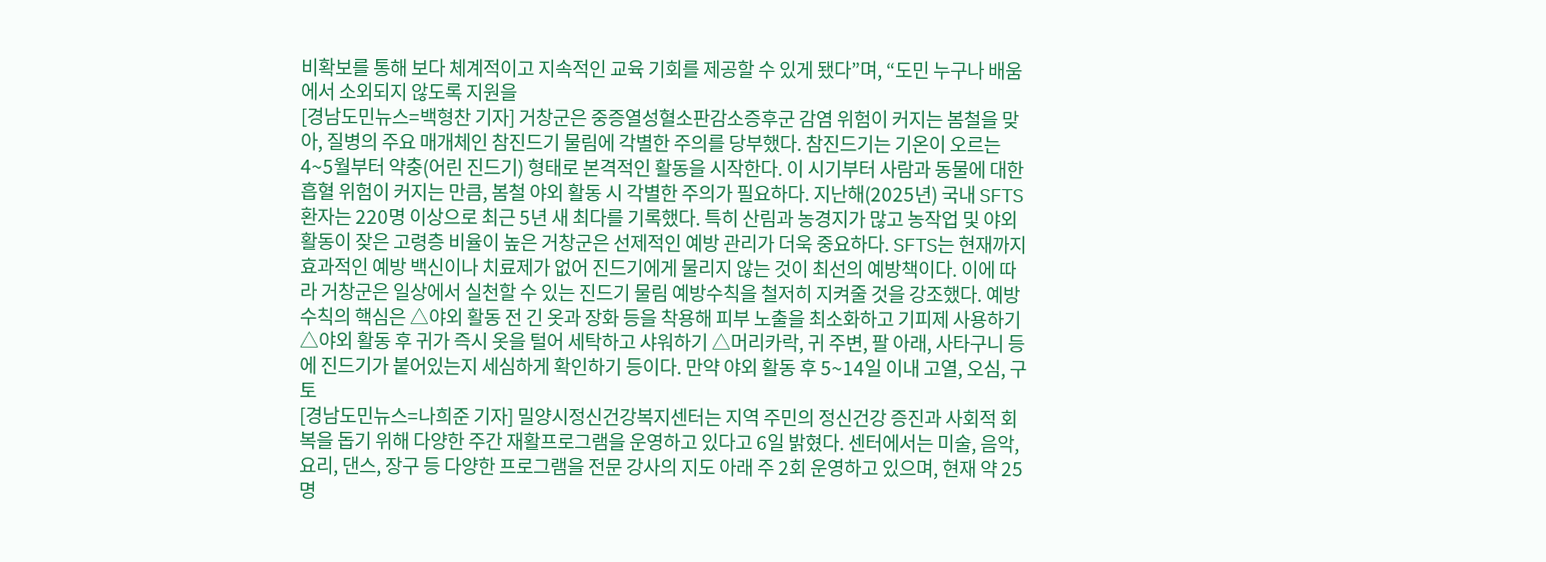비확보를 통해 보다 체계적이고 지속적인 교육 기회를 제공할 수 있게 됐다”며, “도민 누구나 배움에서 소외되지 않도록 지원을
[경남도민뉴스=백형찬 기자] 거창군은 중증열성혈소판감소증후군 감염 위험이 커지는 봄철을 맞아, 질병의 주요 매개체인 참진드기 물림에 각별한 주의를 당부했다. 참진드기는 기온이 오르는 4~5월부터 약충(어린 진드기) 형태로 본격적인 활동을 시작한다. 이 시기부터 사람과 동물에 대한 흡혈 위험이 커지는 만큼, 봄철 야외 활동 시 각별한 주의가 필요하다. 지난해(2025년) 국내 SFTS 환자는 220명 이상으로 최근 5년 새 최다를 기록했다. 특히 산림과 농경지가 많고 농작업 및 야외 활동이 잦은 고령층 비율이 높은 거창군은 선제적인 예방 관리가 더욱 중요하다. SFTS는 현재까지 효과적인 예방 백신이나 치료제가 없어 진드기에게 물리지 않는 것이 최선의 예방책이다. 이에 따라 거창군은 일상에서 실천할 수 있는 진드기 물림 예방수칙을 철저히 지켜줄 것을 강조했다. 예방수칙의 핵심은 △야외 활동 전 긴 옷과 장화 등을 착용해 피부 노출을 최소화하고 기피제 사용하기 △야외 활동 후 귀가 즉시 옷을 털어 세탁하고 샤워하기 △머리카락, 귀 주변, 팔 아래, 사타구니 등에 진드기가 붙어있는지 세심하게 확인하기 등이다. 만약 야외 활동 후 5~14일 이내 고열, 오심, 구토
[경남도민뉴스=나희준 기자] 밀양시정신건강복지센터는 지역 주민의 정신건강 증진과 사회적 회복을 돕기 위해 다양한 주간 재활프로그램을 운영하고 있다고 6일 밝혔다. 센터에서는 미술, 음악, 요리, 댄스, 장구 등 다양한 프로그램을 전문 강사의 지도 아래 주 2회 운영하고 있으며, 현재 약 25명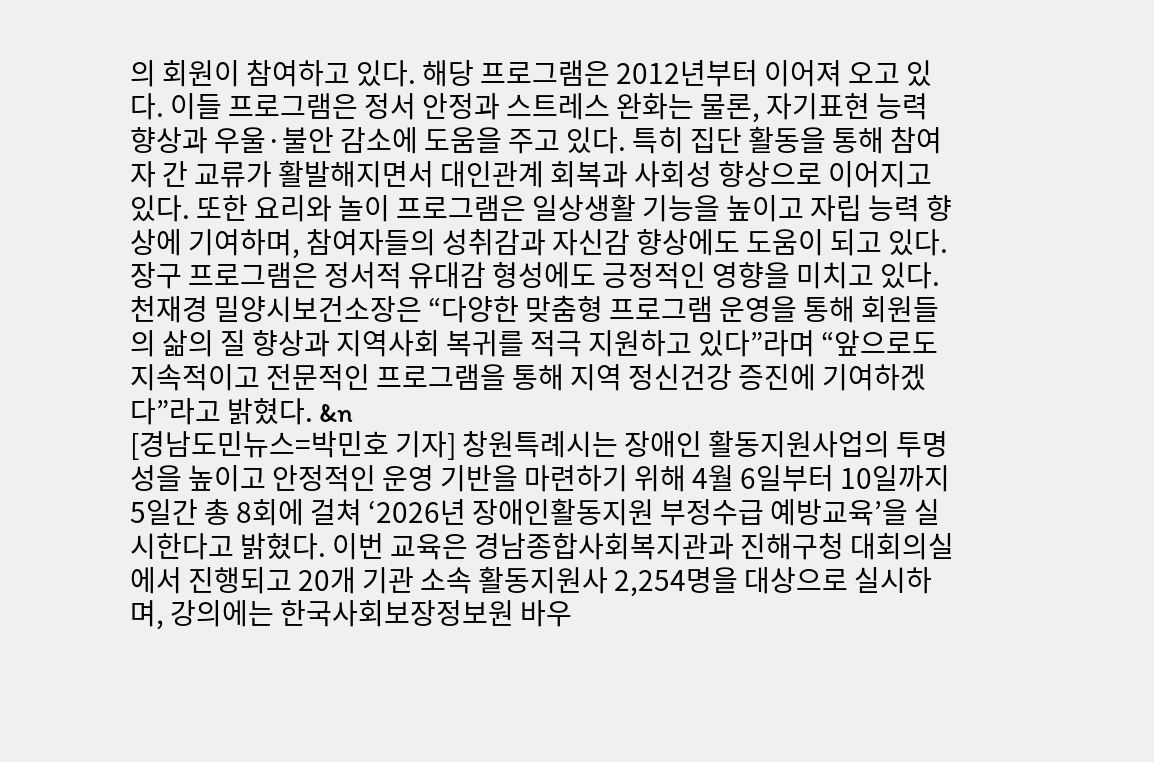의 회원이 참여하고 있다. 해당 프로그램은 2012년부터 이어져 오고 있다. 이들 프로그램은 정서 안정과 스트레스 완화는 물론, 자기표현 능력 향상과 우울·불안 감소에 도움을 주고 있다. 특히 집단 활동을 통해 참여자 간 교류가 활발해지면서 대인관계 회복과 사회성 향상으로 이어지고 있다. 또한 요리와 놀이 프로그램은 일상생활 기능을 높이고 자립 능력 향상에 기여하며, 참여자들의 성취감과 자신감 향상에도 도움이 되고 있다. 장구 프로그램은 정서적 유대감 형성에도 긍정적인 영향을 미치고 있다. 천재경 밀양시보건소장은 “다양한 맞춤형 프로그램 운영을 통해 회원들의 삶의 질 향상과 지역사회 복귀를 적극 지원하고 있다”라며 “앞으로도 지속적이고 전문적인 프로그램을 통해 지역 정신건강 증진에 기여하겠다”라고 밝혔다. &n
[경남도민뉴스=박민호 기자] 창원특례시는 장애인 활동지원사업의 투명성을 높이고 안정적인 운영 기반을 마련하기 위해 4월 6일부터 10일까지 5일간 총 8회에 걸쳐 ‘2026년 장애인활동지원 부정수급 예방교육’을 실시한다고 밝혔다. 이번 교육은 경남종합사회복지관과 진해구청 대회의실에서 진행되고 20개 기관 소속 활동지원사 2,254명을 대상으로 실시하며, 강의에는 한국사회보장정보원 바우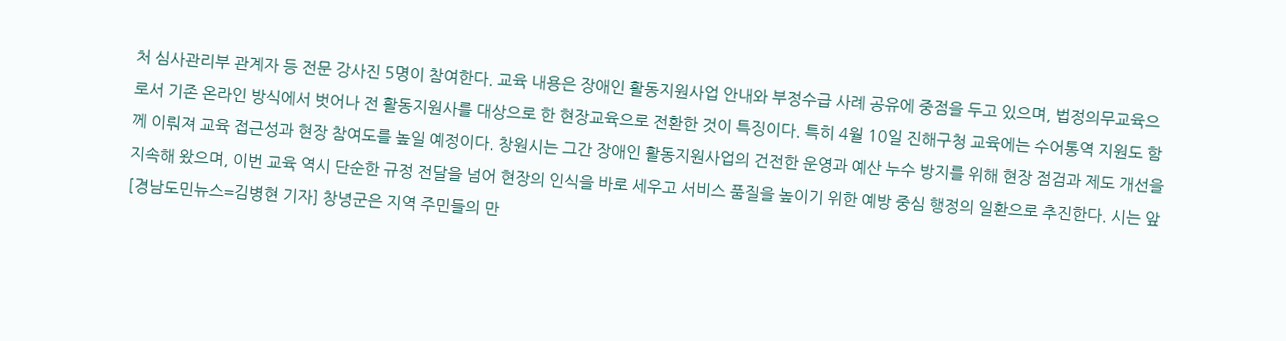처 심사관리부 관계자 등 전문 강사진 5명이 참여한다. 교육 내용은 장애인 활동지원사업 안내와 부정수급 사례 공유에 중점을 두고 있으며, 법정의무교육으로서 기존 온라인 방식에서 벗어나 전 활동지원사를 대상으로 한 현장교육으로 전환한 것이 특징이다. 특히 4월 10일 진해구청 교육에는 수어통역 지원도 함께 이뤄져 교육 접근성과 현장 참여도를 높일 예정이다. 창원시는 그간 장애인 활동지원사업의 건전한 운영과 예산 누수 방지를 위해 현장 점검과 제도 개선을 지속해 왔으며, 이번 교육 역시 단순한 규정 전달을 넘어 현장의 인식을 바로 세우고 서비스 품질을 높이기 위한 예방 중심 행정의 일환으로 추진한다. 시는 앞
[경남도민뉴스=김병현 기자] 창녕군은 지역 주민들의 만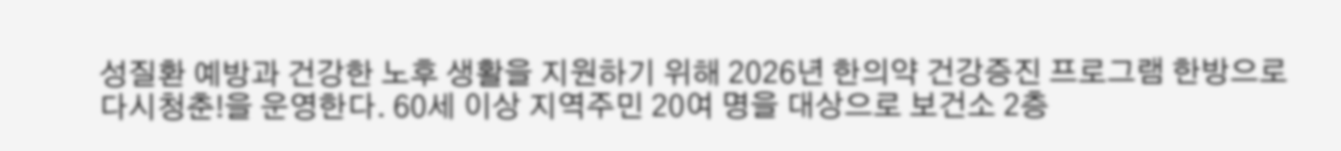성질환 예방과 건강한 노후 생활을 지원하기 위해 2026년 한의약 건강증진 프로그램 한방으로 다시청춘!을 운영한다. 60세 이상 지역주민 20여 명을 대상으로 보건소 2층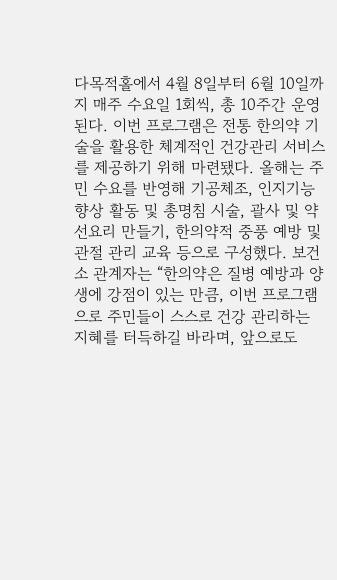다목적홀에서 4월 8일부터 6월 10일까지 매주 수요일 1회씩, 총 10주간 운영된다. 이번 프로그램은 전통 한의약 기술을 활용한 체계적인 건강관리 서비스를 제공하기 위해 마련됐다. 올해는 주민 수요를 반영해 기공체조, 인지기능 향상 활동 및 총명침 시술, 괄사 및 약선요리 만들기, 한의약적 중풍 예방 및 관절 관리 교육 등으로 구성했다. 보건소 관계자는 “한의약은 질병 예방과 양생에 강점이 있는 만큼, 이번 프로그램으로 주민들이 스스로 건강 관리하는 지혜를 터득하길 바라며, 앞으로도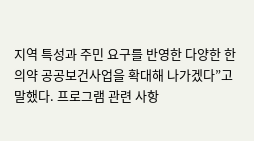지역 특성과 주민 요구를 반영한 다양한 한의약 공공보건사업을 확대해 나가겠다”고 말했다. 프로그램 관련 사항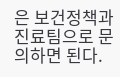은 보건정책과 진료팀으로 문의하면 된다.